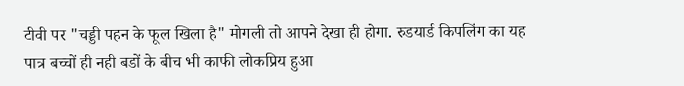टीवी पर "चड्डी पहन के फूल खिला है" मोगली तो आपने देखा ही होगा. रुडयार्ड किपलिंग का यह पात्र बच्चों ही नही बडों के बीच भी काफी लोकप्रिय हुआ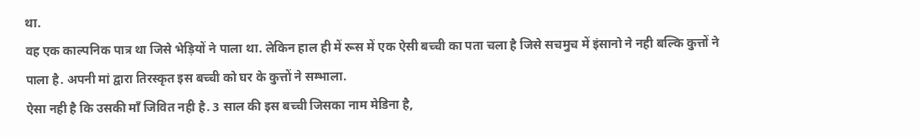था.
वह एक काल्पनिक पात्र था जिसे भेड़ियों ने पाला था. लेकिन हाल ही में रूस में एक ऐसी बच्ची का पता चला है जिसे सचमुच में इंसानो ने नही बल्कि कुत्तों ने पाला है. अपनी मां द्वारा तिरस्कृत इस बच्ची को घर के कुत्तों ने सम्भाला.
ऐसा नही है कि उसकी माँ जिवित नही है. 3 साल की इस बच्ची जिसका नाम मेडिना है,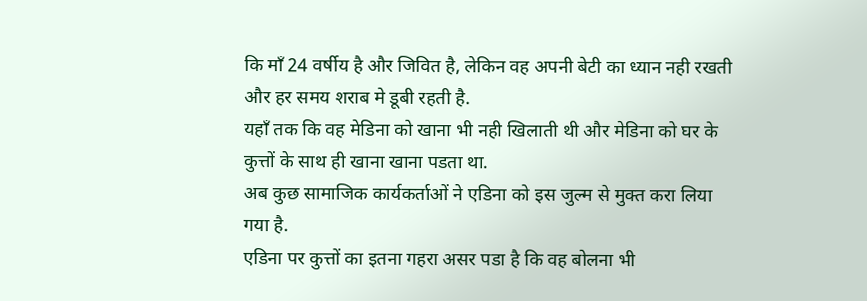कि माँ 24 वर्षीय है और जिवित है, लेकिन वह अपनी बेटी का ध्यान नही रखती और हर समय शराब मे डूबी रहती है.
यहाँ तक कि वह मेडिना को खाना भी नही खिलाती थी और मेडिना को घर के कुत्तों के साथ ही खाना खाना पडता था.
अब कुछ सामाजिक कार्यकर्ताओं ने एडिना को इस जुल्म से मुक्त करा लिया गया है.
एडिना पर कुत्तों का इतना गहरा असर पडा है कि वह बोलना भी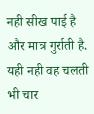नही सीख पाई है और मात्र गुर्राती है. यही नही वह चलती भी चार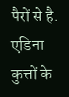पैरों से है. एडिना कुत्तों के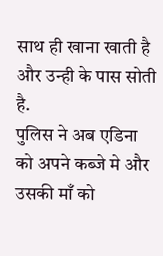साथ ही खाना खाती है और उन्ही के पास सोती है.
पुलिस ने अब एडिना को अपने कब्जे मे और उसकी माँ को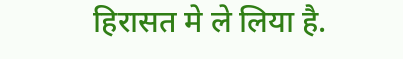हिरासत मे ले लिया है.